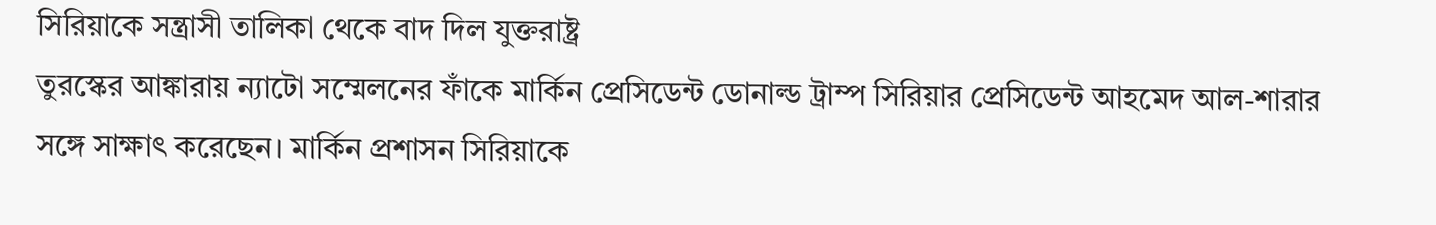সিরিয়াকে সন্ত্রাসী তালিকা থেকে বাদ দিল যুক্তরাষ্ট্র
তুরস্কের আঙ্কারায় ন্যাটো সম্মেলনের ফাঁকে মার্কিন প্রেসিডেন্ট ডোনাল্ড ট্রাম্প সিরিয়ার প্রেসিডেন্ট আহমেদ আল-শারার সঙ্গে সাক্ষাৎ করেছেন। মার্কিন প্রশাসন সিরিয়াকে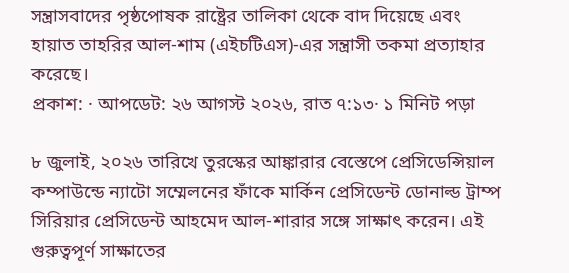সন্ত্রাসবাদের পৃষ্ঠপোষক রাষ্ট্রের তালিকা থেকে বাদ দিয়েছে এবং হায়াত তাহরির আল-শাম (এইচটিএস)-এর সন্ত্রাসী তকমা প্রত্যাহার করেছে।
প্রকাশ: · আপডেট: ২৬ আগস্ট ২০২৬, রাত ৭:১৩· ১ মিনিট পড়া

৮ জুলাই, ২০২৬ তারিখে তুরস্কের আঙ্কারার বেস্তেপে প্রেসিডেন্সিয়াল কম্পাউন্ডে ন্যাটো সম্মেলনের ফাঁকে মার্কিন প্রেসিডেন্ট ডোনাল্ড ট্রাম্প সিরিয়ার প্রেসিডেন্ট আহমেদ আল-শারার সঙ্গে সাক্ষাৎ করেন। এই গুরুত্বপূর্ণ সাক্ষাতের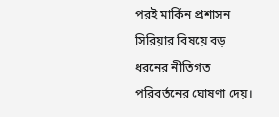পরই মার্কিন প্রশাসন সিরিয়ার বিষয়ে বড় ধরনের নীতিগত পরিবর্তনের ঘোষণা দেয়।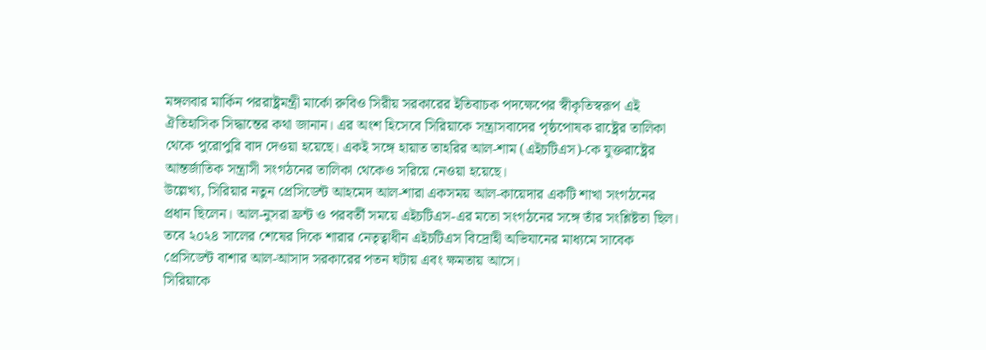মঙ্গলবার মার্কিন পররাষ্ট্রমন্ত্রী মার্কো রুবিও সিরীয় সরকারের ইতিবাচক পদক্ষেপের স্বীকৃতিস্বরূপ এই ঐতিহাসিক সিদ্ধান্তের কথা জানান। এর অংশ হিসেবে সিরিয়াকে সন্ত্রাসবাদের পৃষ্ঠপোষক রাষ্ট্রের তালিকা থেকে পুরোপুরি বাদ দেওয়া হয়েছে। একই সঙ্গে হায়াত তাহরির আল-শাম (এইচটিএস)-কে যুক্তরাষ্ট্রের আন্তর্জাতিক সন্ত্রাসী সংগঠনের তালিকা থেকেও সরিয়ে নেওয়া হয়েছে।
উল্লেখ্য, সিরিয়ার নতুন প্রেসিডেন্ট আহমেদ আল-শারা একসময় আল-কায়েদার একটি শাখা সংগঠনের প্রধান ছিলেন। আল-নুসরা ফ্রন্ট ও পরবর্তী সময়ে এইচটিএস-এর মতো সংগঠনের সঙ্গে তাঁর সংশ্লিষ্টতা ছিল। তবে ২০২৪ সালের শেষের দিকে শারার নেতৃত্বাধীন এইচটিএস বিদ্রোহী অভিযানের মাধ্যমে সাবেক প্রেসিডেন্ট বাশার আল-আসাদ সরকারের পতন ঘটায় এবং ক্ষমতায় আসে।
সিরিয়াকে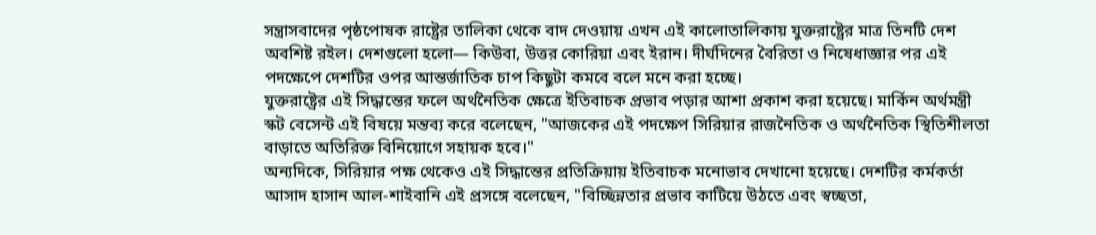সন্ত্রাসবাদের পৃষ্ঠপোষক রাষ্ট্রের তালিকা থেকে বাদ দেওয়ায় এখন এই কালোতালিকায় যুক্তরাষ্ট্রের মাত্র তিনটি দেশ অবশিষ্ট রইল। দেশগুলো হলো— কিউবা, উত্তর কোরিয়া এবং ইরান। দীর্ঘদিনের বৈরিতা ও নিষেধাজ্ঞার পর এই পদক্ষেপে দেশটির ওপর আন্তর্জাতিক চাপ কিছুটা কমবে বলে মনে করা হচ্ছে।
যুক্তরাষ্ট্রের এই সিদ্ধান্তের ফলে অর্থনৈতিক ক্ষেত্রে ইতিবাচক প্রভাব পড়ার আশা প্রকাশ করা হয়েছে। মার্কিন অর্থমন্ত্রী স্কট বেসেন্ট এই বিষয়ে মন্তব্য করে বলেছেন, "আজকের এই পদক্ষেপ সিরিয়ার রাজনৈতিক ও অর্থনৈতিক স্থিতিশীলতা বাড়াতে অতিরিক্ত বিনিয়োগে সহায়ক হবে।"
অন্যদিকে, সিরিয়ার পক্ষ থেকেও এই সিদ্ধান্তের প্রতিক্রিয়ায় ইতিবাচক মনোভাব দেখানো হয়েছে। দেশটির কর্মকর্তা আসাদ হাসান আল-শাইবানি এই প্রসঙ্গে বলেছেন, "বিচ্ছিন্নতার প্রভাব কাটিয়ে উঠতে এবং স্বচ্ছতা,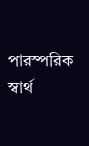পারস্পরিক স্বার্থ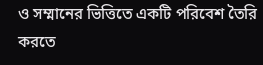ও সম্মানের ভিত্তিতে একটি পরিবেশ তৈরি করতে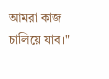আমরা কাজ চালিয়ে যাব।"